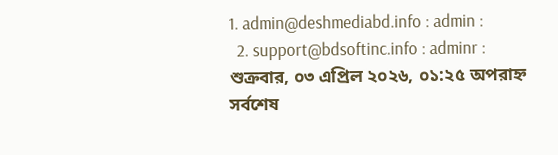1. admin@deshmediabd.info : admin :
  2. support@bdsoftinc.info : adminr :
শুক্রবার, ০৩ এপ্রিল ২০২৬, ০১:২৫ অপরাহ্ন
সর্বশেষ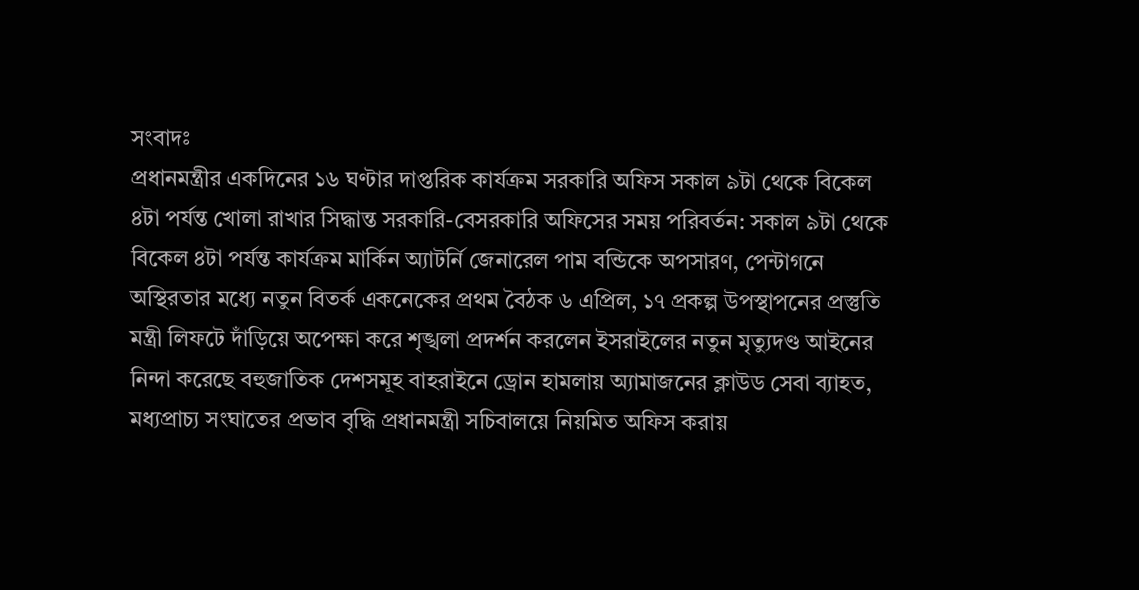সংবাদঃ
প্রধানমন্ত্রীর একদিনের ১৬ ঘণ্টার দাপ্তরিক কার্যক্রম সরকারি অফিস সকাল ৯টা থেকে বিকেল ৪টা পর্যন্ত খোলা রাখার সিদ্ধান্ত সরকারি-বেসরকারি অফিসের সময় পরিবর্তন: সকাল ৯টা থেকে বিকেল ৪টা পর্যন্ত কার্যক্রম মার্কিন অ্যাটর্নি জেনারেল পাম বন্ডিকে অপসারণ, পেন্টাগনে অস্থিরতার মধ্যে নতুন বিতর্ক একনেকের প্রথম বৈঠক ৬ এপ্রিল, ১৭ প্রকল্প উপস্থাপনের প্রস্তুতি মন্ত্রী লিফটে দাঁড়িয়ে অপেক্ষা করে শৃঙ্খলা প্রদর্শন করলেন ইসরাইলের নতুন মৃত্যুদণ্ড আইনের নিন্দা করেছে বহুজাতিক দেশসমূহ বাহরাইনে ড্রোন হামলায় অ্যামাজনের ক্লাউড সেবা ব্যাহত, মধ্যপ্রাচ্য সংঘাতের প্রভাব বৃদ্ধি প্রধানমন্ত্রী সচিবালয়ে নিয়মিত অফিস করায়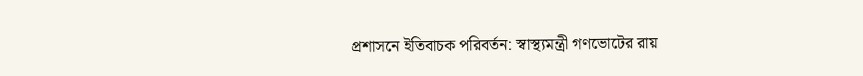প্রশাসনে ইতিবাচক পরিবর্তন: স্বাস্থ্যমন্ত্রী গণভোটের রায়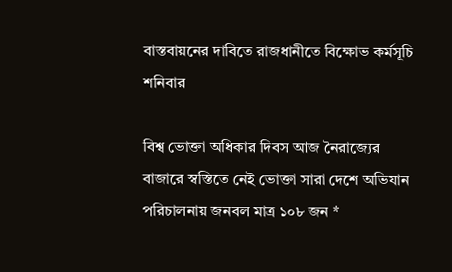বাস্তবায়নের দাবিতে রাজধানীতে বিক্ষোভ কর্মসূচি শনিবার

বিশ্ব ভোক্তা অধিকার দিবস আজ নৈরাজ্যের বাজারে স্বস্তিতে নেই ভোক্তা সারা দেশে অভিযান পরিচালনায় জনবল মাত্র ১০৮ জন *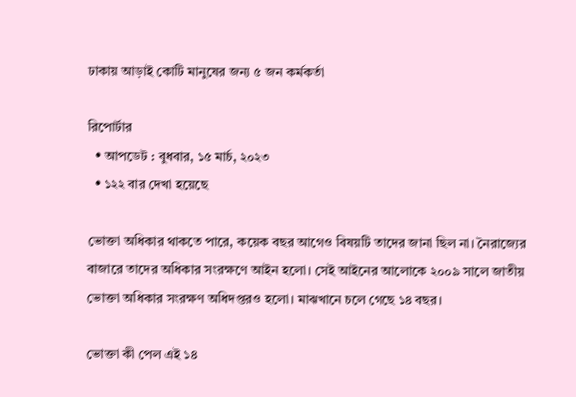ঢাকায় আড়াই কোটি মানুষের জন্য ৫ জন কর্মকর্তা

রিপোর্টার
  • আপডেট : বুধবার, ১৫ মার্চ, ২০২৩
  • ১২২ বার দেখা হয়েছে

ভোক্তা অধিকার থাকতে পারে, কয়েক বছর আগেও বিষয়টি তাদের জানা ছিল না। নৈরাজ্যের বাজারে তাদের অধিকার সংরক্ষণে আইন হলো। সেই আইনের আলোকে ২০০৯ সালে জাতীয় ভোক্তা অধিকার সংরক্ষণ অধিদপ্তরও হলো। মাঝখানে চলে গেছে ১৪ বছর।

ভোক্তা কী পেল এই ১৪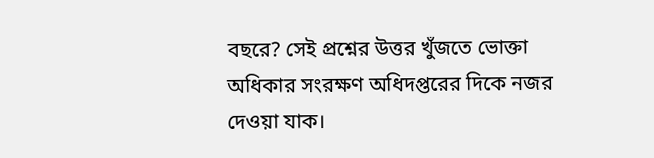বছরে? সেই প্রশ্নের উত্তর খুঁজতে ভোক্তা অধিকার সংরক্ষণ অধিদপ্তরের দিকে নজর দেওয়া যাক।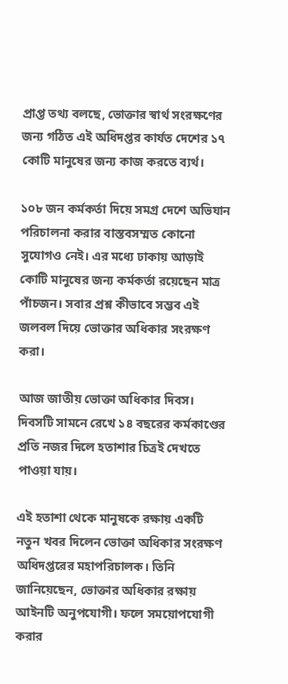প্রাপ্ত তথ্য বলছে, ভোক্তার স্বার্থ সংরক্ষণের জন্য গঠিত এই অধিদপ্তর কার্যত দেশের ১৭ কোটি মানুষের জন্য কাজ করতে ব্যর্থ।

১০৮ জন কর্মকর্তা দিয়ে সমগ্র দেশে অভিযান পরিচালনা করার বাস্তবসম্মত কোনো সুযোগও নেই। এর মধ্যে ঢাকায় আড়াই কোটি মানুষের জন্য কর্মকর্তা রয়েছেন মাত্র পাঁচজন। সবার প্রশ্ন কীভাবে সম্ভব এই জলবল দিয়ে ভোক্তার অধিকার সংরক্ষণ করা।

আজ জাতীয় ভোক্তা অধিকার দিবস। দিবসটি সামনে রেখে ১৪ বছরের কর্মকাণ্ডের প্রতি নজর দিলে হতাশার চিত্রই দেখতে পাওয়া যায়।

এই হতাশা থেকে মানুষকে রক্ষায় একটি নতুন খবর দিলেন ভোক্তা অধিকার সংরক্ষণ অধিদপ্তরের মহাপরিচালক। তিনি জানিয়েছেন, ভোক্তার অধিকার রক্ষায় আইনটি অনুপযোগী। ফলে সময়োপযোগী করার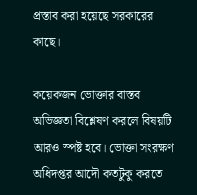প্রস্তাব করা হয়েছে সরকারের কাছে।

কয়েকজন ভোক্তার বাস্তব অভিজ্ঞতা বিশ্লেষণ করলে বিষয়টি আরও স্পষ্ট হবে। ভোক্তা সংরক্ষণ অধিদপ্তর আদৌ কতটুকু করতে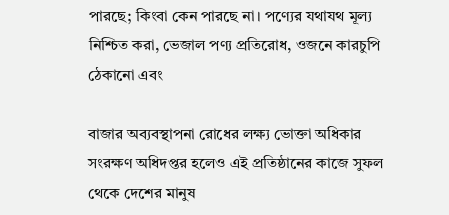পারছে; কিংবা কেন পারছে না। পণ্যের যথাযথ মূল্য নিশ্চিত করা, ভেজাল পণ্য প্রতিরোধ, ওজনে কারচুপি ঠেকানো এবং

বাজার অব্যবস্থাপনা রোধের লক্ষ্য ভোক্তা অধিকার সংরক্ষণ অধিদপ্তর হলেও এই প্রতিষ্ঠানের কাজে সুফল থেকে দেশের মানুষ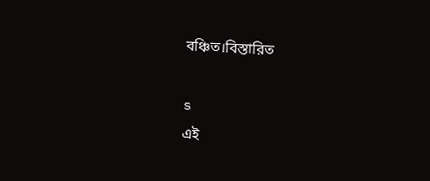বঞ্চিত।বিস্তারিত

s
এই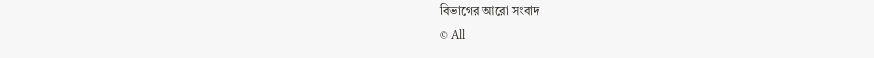বিভাগের আরো সংবাদ
© All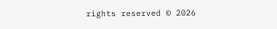rights reserved © 2026